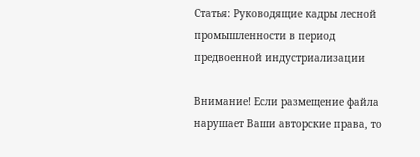Статья: Руководящие кадры лесной промышленности в период предвоенной индустриализации

Внимание! Если размещение файла нарушает Ваши авторские права, то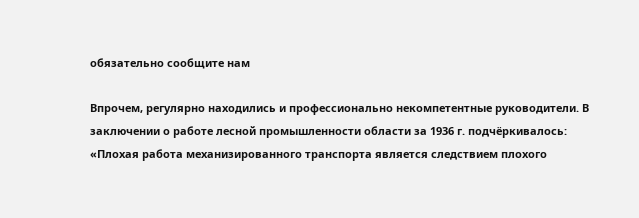обязательно сообщите нам

Впрочем, регулярно находились и профессионально некомпетентные руководители. В заключении о работе лесной промышленности области за 1936 г. подчёркивалось: «Плохая работа механизированного транспорта является следствием плохого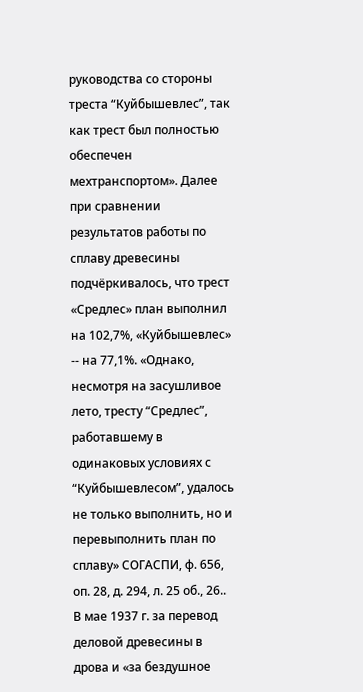руководства со стороны треста “Куйбышевлес”, так как трест был полностью обеспечен мехтранспортом». Далее при сравнении результатов работы по сплаву древесины подчёркивалось, что трест «Средлес» план выполнил на 102,7%, «Куйбышевлес» -- на 77,1%. «Однако, несмотря на засушливое лето, тресту “Средлес”, работавшему в одинаковых условиях с “Куйбышевлесом”, удалось не только выполнить, но и перевыполнить план по сплаву» СОГАСПИ, ф. 656, оп. 28, д. 294, л. 25 об., 26.. В мае 1937 г. за перевод деловой древесины в дрова и «за бездушное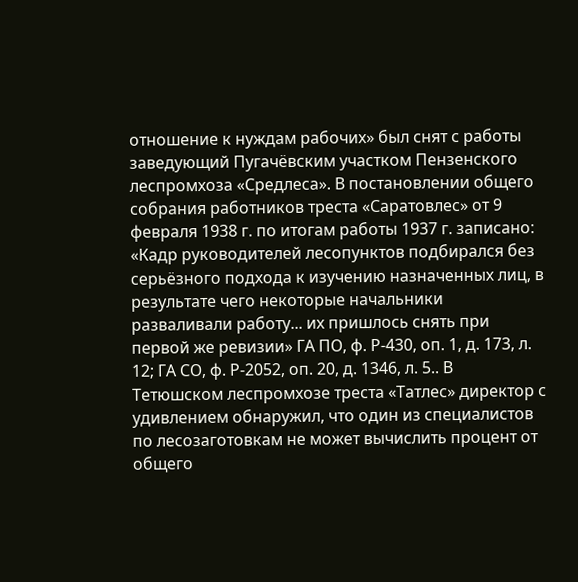отношение к нуждам рабочих» был снят с работы заведующий Пугачёвским участком Пензенского леспромхоза «Средлеса». В постановлении общего собрания работников треста «Саратовлес» от 9 февраля 1938 г. по итогам работы 1937 г. записано: «Кадр руководителей лесопунктов подбирался без серьёзного подхода к изучению назначенных лиц, в результате чего некоторые начальники разваливали работу... их пришлось снять при первой же ревизии» ГА ПО, ф. Р-430, оп. 1, д. 173, л. 12; ГА СО, ф. Р-2052, оп. 20, д. 1346, л. 5.. В Тетюшском леспромхозе треста «Татлес» директор с удивлением обнаружил, что один из специалистов по лесозаготовкам не может вычислить процент от общего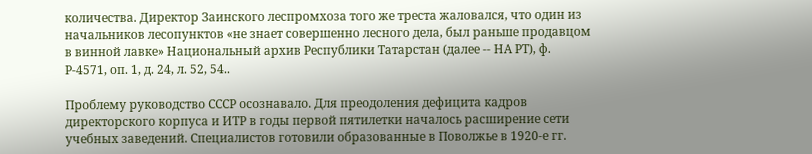количества. Директор Заинского леспромхоза того же треста жаловался, что один из начальников лесопунктов «не знает совершенно лесного дела, был раньше продавцом в винной лавке» Национальный архив Республики Татарстан (далее -- НА РТ), ф. Р-4571, оп. 1, д. 24, л. 52, 54..

Проблему руководство СССР осознавало. Для преодоления дефицита кадров директорского корпуса и ИТР в годы первой пятилетки началось расширение сети учебных заведений. Специалистов готовили образованные в Поволжье в 1920-е гг.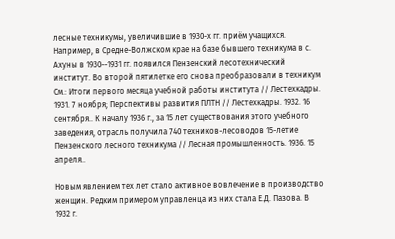лесные техникумы, увеличившие в 1930-х гг. приём учащихся. Например, в Средне-Волжском крае на базе бывшего техникума в с. Ахуны в 1930--1931 гг. появился Пензенский лесотехнический институт. Во второй пятилетке его снова преобразовали в техникум См.: Итоги первого месяца учебной работы института // Лестехкадры. 1931. 7 ноября; Перспективы развития ПЛТН // Лестехкадры. 1932. 16 сентября.. К началу 1936 г., за 15 лет существования этого учебного заведения, отрасль получила 740 техников-лесоводов 15-летие Пензенского лесного техникума // Лесная промышленность. 1936. 15 апреля..

Новым явлением тех лет стало активное вовлечение в производство женщин. Редким примером управленца из них стала Е.Д. Пазова. В 1932 г.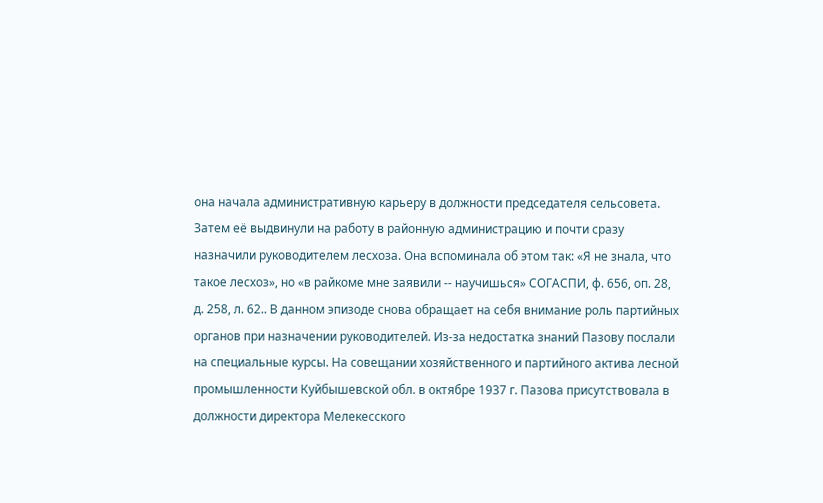она начала административную карьеру в должности председателя сельсовета. Затем её выдвинули на работу в районную администрацию и почти сразу назначили руководителем лесхоза. Она вспоминала об этом так: «Я не знала, что такое лесхоз», но «в райкоме мне заявили -- научишься» СОГАСПИ, ф. 656, оп. 28, д. 258, л. 62.. В данном эпизоде снова обращает на себя внимание роль партийных органов при назначении руководителей. Из-за недостатка знаний Пазову послали на специальные курсы. На совещании хозяйственного и партийного актива лесной промышленности Куйбышевской обл. в октябре 1937 г. Пазова присутствовала в должности директора Мелекесского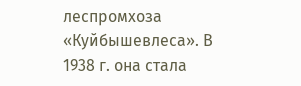леспромхоза «Куйбышевлеса». В 1938 г. она стала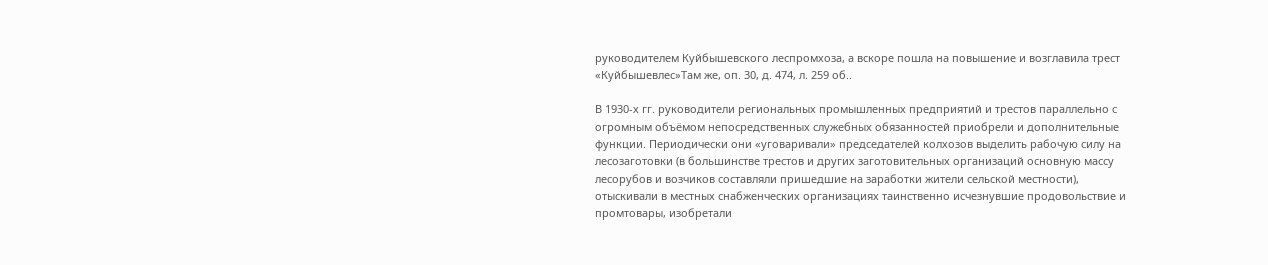руководителем Куйбышевского леспромхоза, а вскоре пошла на повышение и возглавила трест «Куйбышевлес»Там же, оп. 30, д. 474, л. 259 об..

В 1930-х гг. руководители региональных промышленных предприятий и трестов параллельно с огромным объёмом непосредственных служебных обязанностей приобрели и дополнительные функции. Периодически они «уговаривали» председателей колхозов выделить рабочую силу на лесозаготовки (в большинстве трестов и других заготовительных организаций основную массу лесорубов и возчиков составляли пришедшие на заработки жители сельской местности), отыскивали в местных снабженческих организациях таинственно исчезнувшие продовольствие и промтовары, изобретали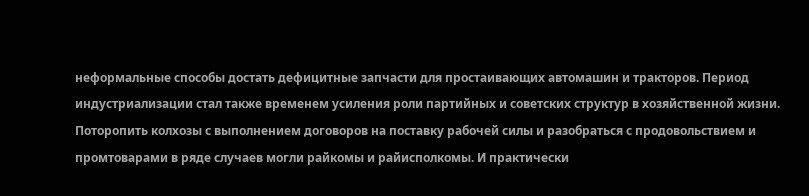неформальные способы достать дефицитные запчасти для простаивающих автомашин и тракторов. Период индустриализации стал также временем усиления роли партийных и советских структур в хозяйственной жизни. Поторопить колхозы с выполнением договоров на поставку рабочей силы и разобраться с продовольствием и промтоварами в ряде случаев могли райкомы и райисполкомы. И практически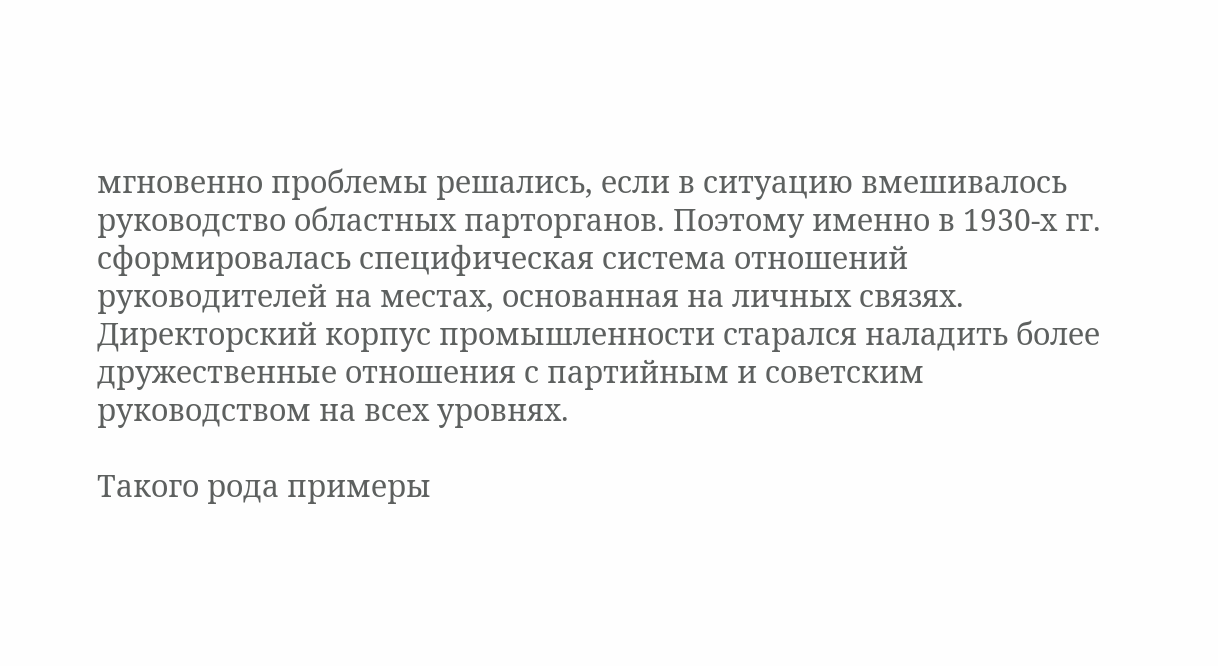мгновенно проблемы решались, если в ситуацию вмешивалось руководство областных парторганов. Поэтому именно в 1930-х гг. сформировалась специфическая система отношений руководителей на местах, основанная на личных связях. Директорский корпус промышленности старался наладить более дружественные отношения с партийным и советским руководством на всех уровнях.

Такого рода примеры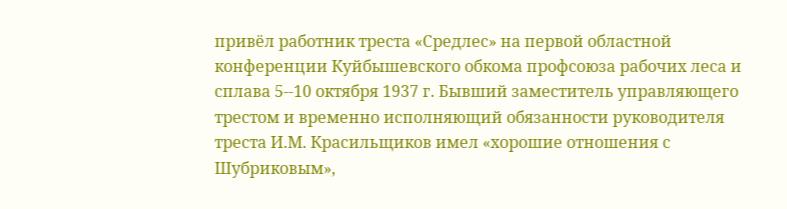привёл работник треста «Средлес» на первой областной конференции Куйбышевского обкома профсоюза рабочих леса и сплава 5--10 октября 1937 г. Бывший заместитель управляющего трестом и временно исполняющий обязанности руководителя треста И.М. Красильщиков имел «хорошие отношения с Шубриковым»,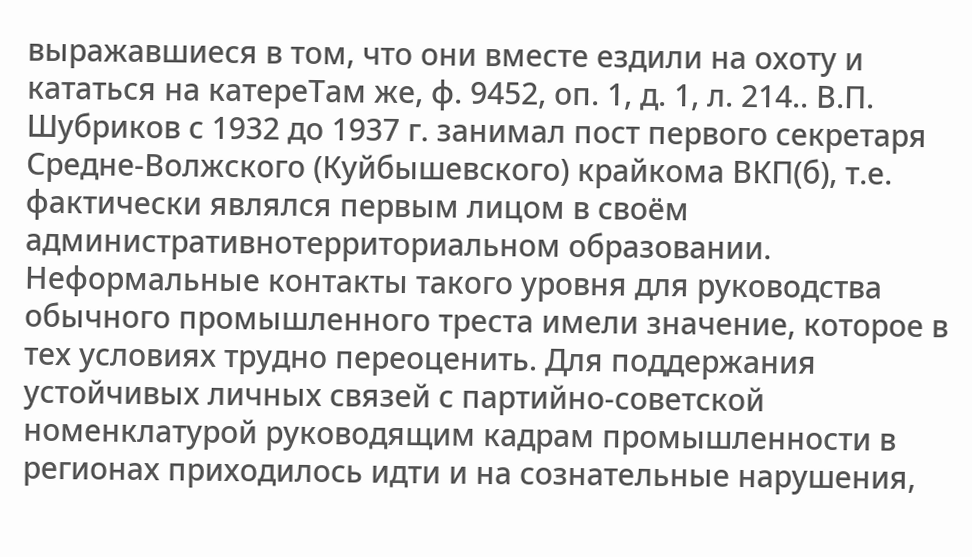выражавшиеся в том, что они вместе ездили на охоту и кататься на катереТам же, ф. 9452, оп. 1, д. 1, л. 214.. В.П. Шубриков с 1932 до 1937 г. занимал пост первого секретаря Средне-Волжского (Куйбышевского) крайкома ВКП(б), т.е. фактически являлся первым лицом в своём административнотерриториальном образовании. Неформальные контакты такого уровня для руководства обычного промышленного треста имели значение, которое в тех условиях трудно переоценить. Для поддержания устойчивых личных связей с партийно-советской номенклатурой руководящим кадрам промышленности в регионах приходилось идти и на сознательные нарушения,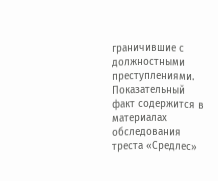граничившие с должностными преступлениями. Показательный факт содержится в материалах обследования треста «Средлес»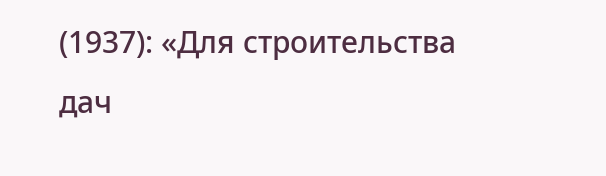(1937): «Для строительства дач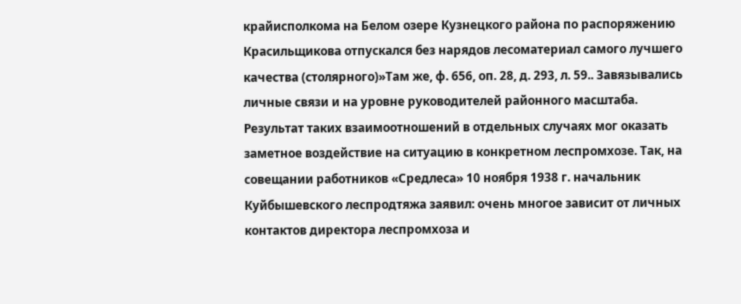крайисполкома на Белом озере Кузнецкого района по распоряжению Красильщикова отпускался без нарядов лесоматериал самого лучшего качества (столярного)»Там же, ф. 656, оп. 28, д. 293, л. 59.. Завязывались личные связи и на уровне руководителей районного масштаба. Результат таких взаимоотношений в отдельных случаях мог оказать заметное воздействие на ситуацию в конкретном леспромхозе. Так, на совещании работников «Средлеса» 10 ноября 1938 г. начальник Куйбышевского леспродтяжа заявил: очень многое зависит от личных контактов директора леспромхоза и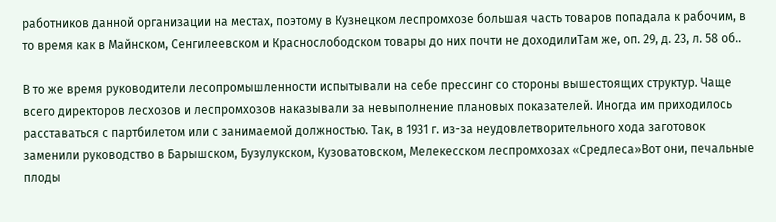работников данной организации на местах, поэтому в Кузнецком леспромхозе большая часть товаров попадала к рабочим, в то время как в Майнском, Сенгилеевском и Краснослободском товары до них почти не доходилиТам же, оп. 29, д. 23, л. 58 об..

В то же время руководители лесопромышленности испытывали на себе прессинг со стороны вышестоящих структур. Чаще всего директоров лесхозов и леспромхозов наказывали за невыполнение плановых показателей. Иногда им приходилось расставаться с партбилетом или с занимаемой должностью. Так, в 1931 г. из-за неудовлетворительного хода заготовок заменили руководство в Барышском, Бузулукском, Кузоватовском, Мелекесском леспромхозах «Средлеса»Вот они, печальные плоды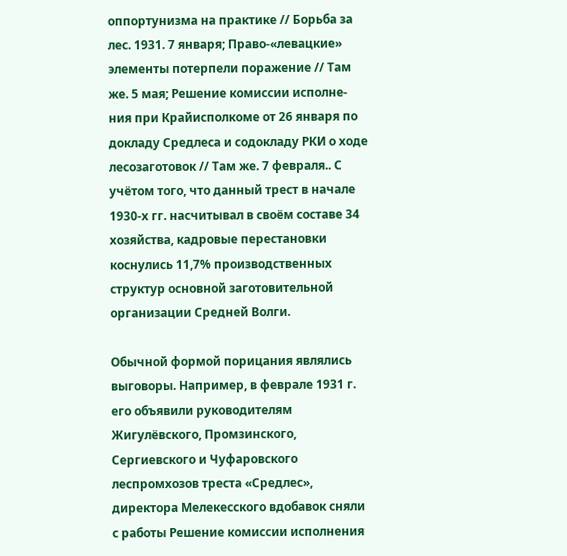оппортунизма на практике // Борьба за лес. 1931. 7 января; Право-«левацкие» элементы потерпели поражение // Там же. 5 мая; Решение комиссии исполне-ния при Крайисполкоме от 26 января по докладу Средлеса и содокладу РКИ о ходе лесозаготовок // Там же. 7 февраля.. С учётом того, что данный трест в начале 1930-х гг. насчитывал в своём составе 34 хозяйства, кадровые перестановки коснулись 11,7% производственных структур основной заготовительной организации Средней Волги.

Обычной формой порицания являлись выговоры. Например, в феврале 1931 г. его объявили руководителям Жигулёвского, Промзинского, Сергиевского и Чуфаровского леспромхозов треста «Средлес», директора Мелекесского вдобавок сняли с работы Решение комиссии исполнения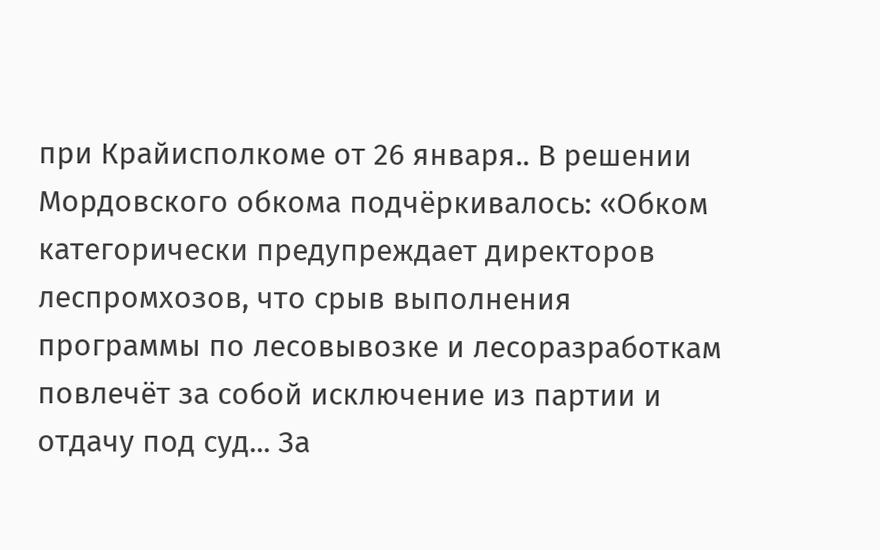при Крайисполкоме от 26 января.. В решении Мордовского обкома подчёркивалось: «Обком категорически предупреждает директоров леспромхозов, что срыв выполнения программы по лесовывозке и лесоразработкам повлечёт за собой исключение из партии и отдачу под суд... За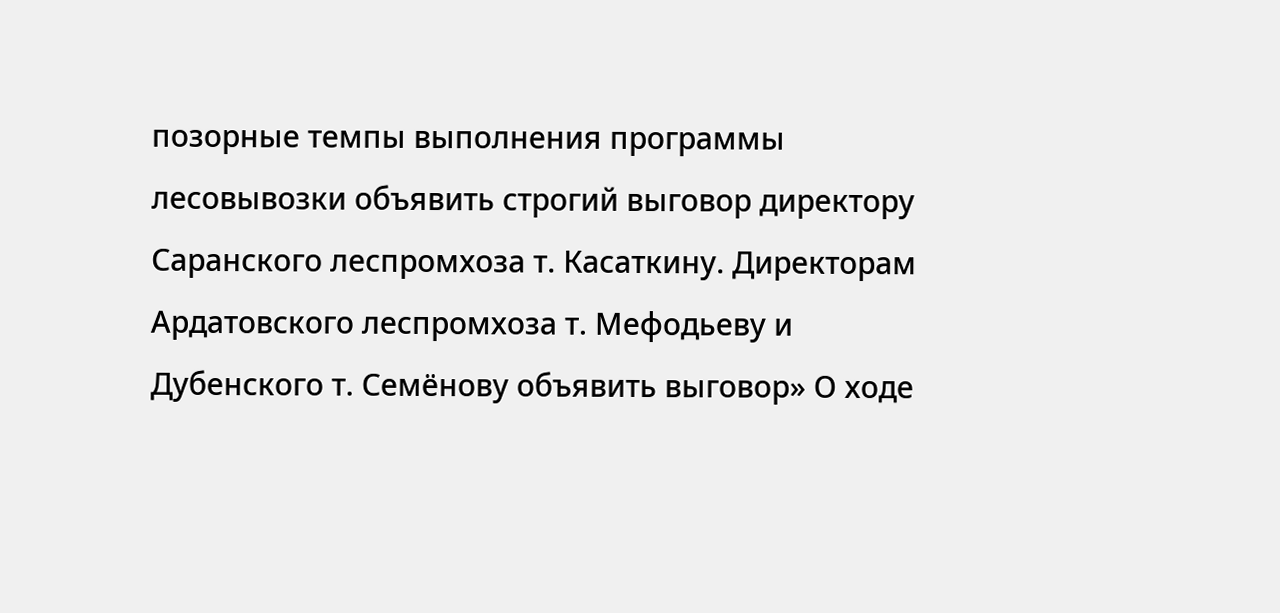позорные темпы выполнения программы лесовывозки объявить строгий выговор директору Саранского леспромхоза т. Касаткину. Директорам Ардатовского леспромхоза т. Мефодьеву и Дубенского т. Семёнову объявить выговор» О ходе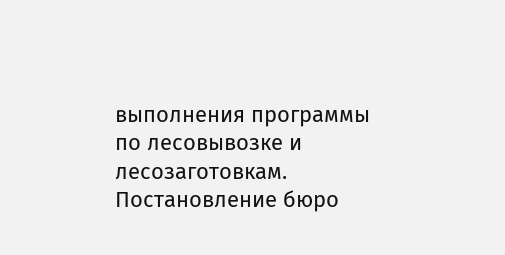выполнения программы по лесовывозке и лесозаготовкам. Постановление бюро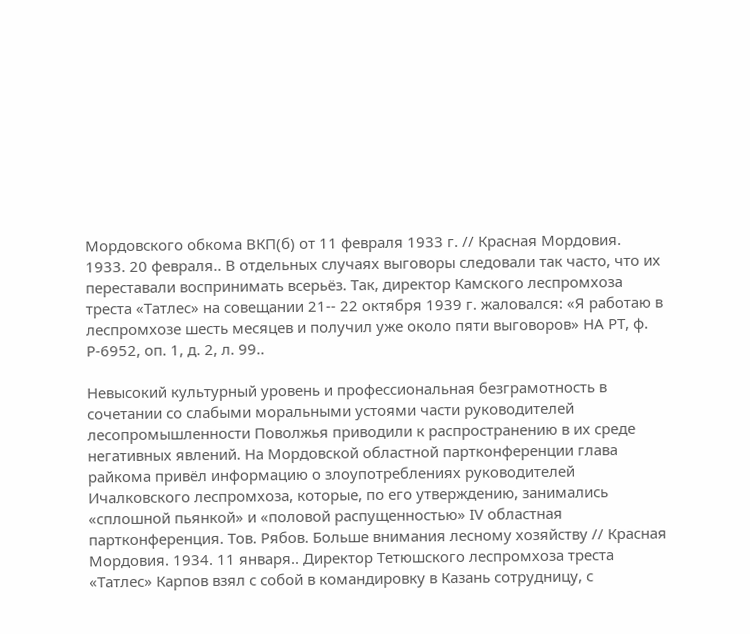Мордовского обкома ВКП(б) от 11 февраля 1933 г. // Красная Мордовия. 1933. 20 февраля.. В отдельных случаях выговоры следовали так часто, что их переставали воспринимать всерьёз. Так, директор Камского леспромхоза треста «Татлес» на совещании 21-- 22 октября 1939 г. жаловался: «Я работаю в леспромхозе шесть месяцев и получил уже около пяти выговоров» НА РТ, ф. Р-6952, оп. 1, д. 2, л. 99..

Невысокий культурный уровень и профессиональная безграмотность в сочетании со слабыми моральными устоями части руководителей лесопромышленности Поволжья приводили к распространению в их среде негативных явлений. На Мордовской областной партконференции глава райкома привёл информацию о злоупотреблениях руководителей Ичалковского леспромхоза, которые, по его утверждению, занимались «сплошной пьянкой» и «половой распущенностью» IV областная партконференция. Тов. Рябов. Больше внимания лесному хозяйству // Красная Мордовия. 1934. 11 января.. Директор Тетюшского леспромхоза треста «Татлес» Карпов взял с собой в командировку в Казань сотрудницу, с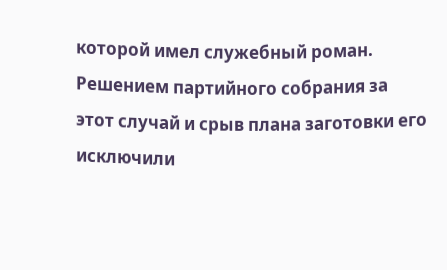которой имел служебный роман. Решением партийного собрания за этот случай и срыв плана заготовки его исключили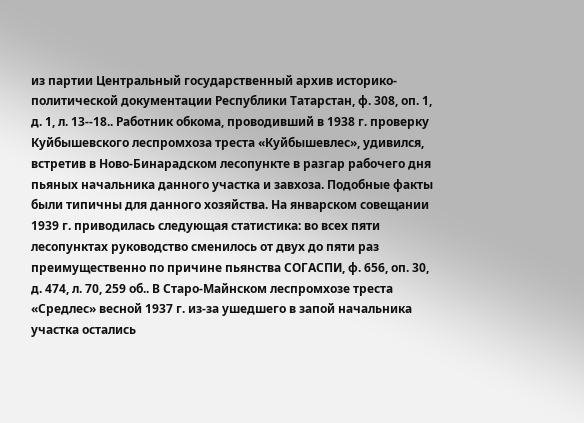из партии Центральный государственный архив историко-политической документации Республики Татарстан, ф. 308, оп. 1, д. 1, л. 13--18.. Работник обкома, проводивший в 1938 г. проверку Куйбышевского леспромхоза треста «Куйбышевлес», удивился, встретив в Ново-Бинарадском лесопункте в разгар рабочего дня пьяных начальника данного участка и завхоза. Подобные факты были типичны для данного хозяйства. На январском совещании 1939 г. приводилась следующая статистика: во всех пяти лесопунктах руководство сменилось от двух до пяти раз преимущественно по причине пьянства СОГАСПИ, ф. 656, оп. 30, д. 474, л. 70, 259 об.. В Старо-Майнском леспромхозе треста «Средлес» весной 1937 г. из-за ушедшего в запой начальника участка остались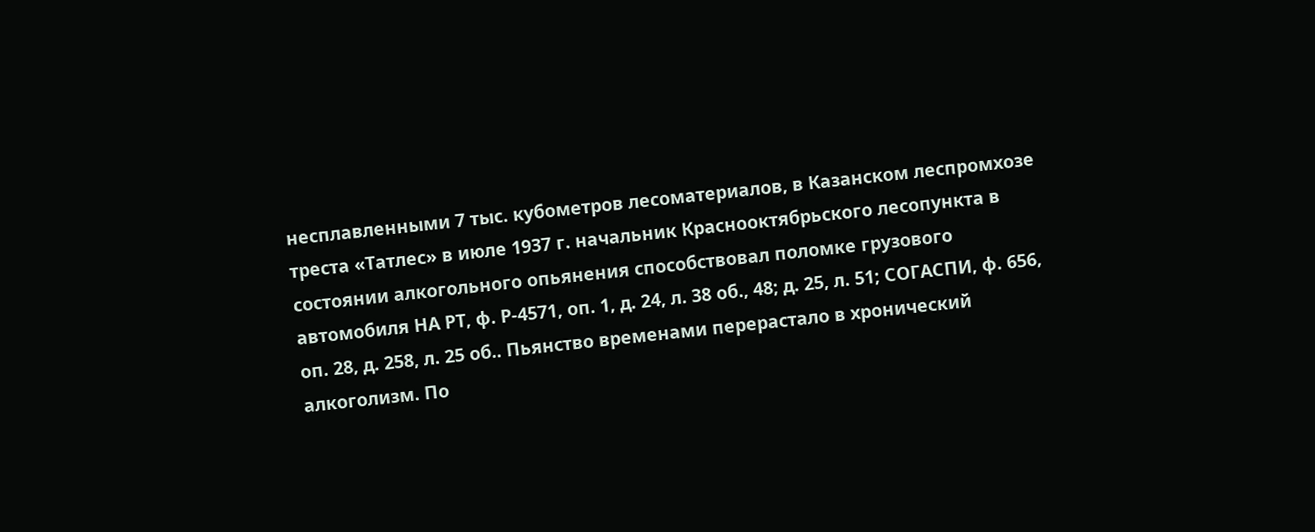несплавленными 7 тыс. кубометров лесоматериалов, в Казанском леспромхозе треста «Татлес» в июле 1937 г. начальник Краснооктябрьского лесопункта в состоянии алкогольного опьянения способствовал поломке грузового автомобиля НА РТ, ф. Р-4571, оп. 1, д. 24, л. 38 об., 48; д. 25, л. 51; СОГАСПИ, ф. 656, оп. 28, д. 258, л. 25 об.. Пьянство временами перерастало в хронический алкоголизм. По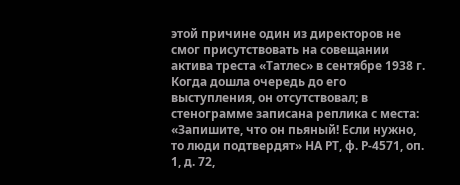этой причине один из директоров не смог присутствовать на совещании актива треста «Татлес» в сентябре 1938 г. Когда дошла очередь до его выступления, он отсутствовал; в стенограмме записана реплика с места: «Запишите, что он пьяный! Если нужно, то люди подтвердят» НА РТ, ф. Р-4571, оп. 1, д. 72,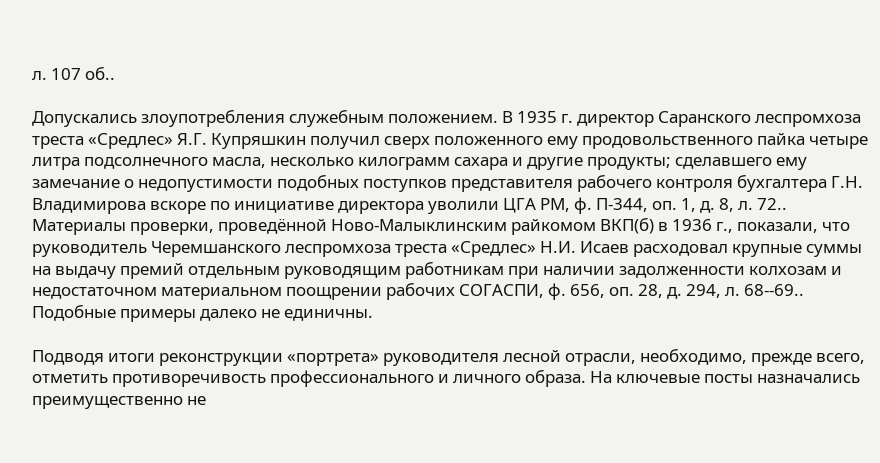л. 107 об..

Допускались злоупотребления служебным положением. В 1935 г. директор Саранского леспромхоза треста «Средлес» Я.Г. Купряшкин получил сверх положенного ему продовольственного пайка четыре литра подсолнечного масла, несколько килограмм сахара и другие продукты; сделавшего ему замечание о недопустимости подобных поступков представителя рабочего контроля бухгалтера Г.Н. Владимирова вскоре по инициативе директора уволили ЦГА РМ, ф. П-344, оп. 1, д. 8, л. 72.. Материалы проверки, проведённой Ново-Малыклинским райкомом ВКП(б) в 1936 г., показали, что руководитель Черемшанского леспромхоза треста «Средлес» Н.И. Исаев расходовал крупные суммы на выдачу премий отдельным руководящим работникам при наличии задолженности колхозам и недостаточном материальном поощрении рабочих СОГАСПИ, ф. 656, оп. 28, д. 294, л. 68--69.. Подобные примеры далеко не единичны.

Подводя итоги реконструкции «портрета» руководителя лесной отрасли, необходимо, прежде всего, отметить противоречивость профессионального и личного образа. На ключевые посты назначались преимущественно не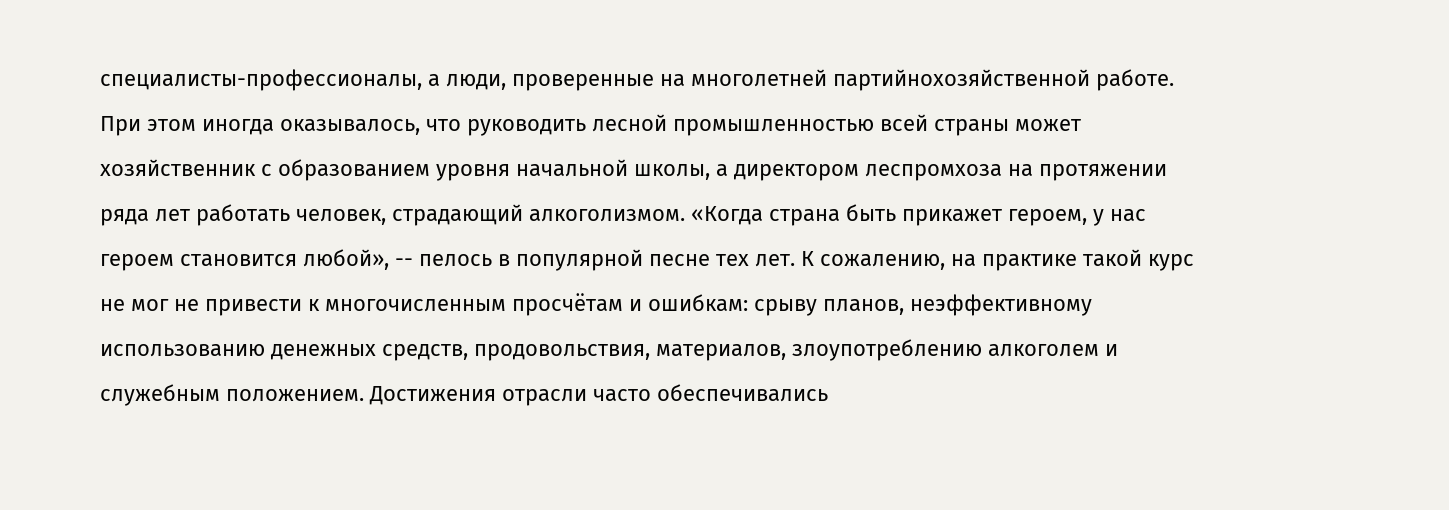специалисты-профессионалы, а люди, проверенные на многолетней партийнохозяйственной работе. При этом иногда оказывалось, что руководить лесной промышленностью всей страны может хозяйственник с образованием уровня начальной школы, а директором леспромхоза на протяжении ряда лет работать человек, страдающий алкоголизмом. «Когда страна быть прикажет героем, у нас героем становится любой», -- пелось в популярной песне тех лет. К сожалению, на практике такой курс не мог не привести к многочисленным просчётам и ошибкам: срыву планов, неэффективному использованию денежных средств, продовольствия, материалов, злоупотреблению алкоголем и служебным положением. Достижения отрасли часто обеспечивались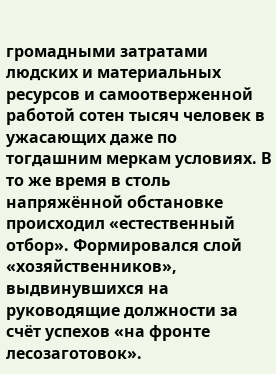громадными затратами людских и материальных ресурсов и самоотверженной работой сотен тысяч человек в ужасающих даже по тогдашним меркам условиях. В то же время в столь напряжённой обстановке происходил «естественный отбор». Формировался слой «хозяйственников», выдвинувшихся на руководящие должности за счёт успехов «на фронте лесозаготовок».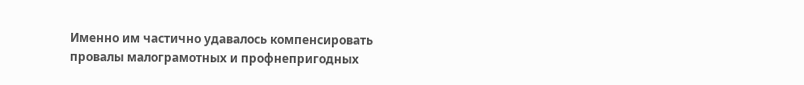Именно им частично удавалось компенсировать провалы малограмотных и профнепригодных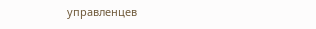управленцев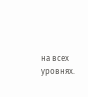на всех уровнях.